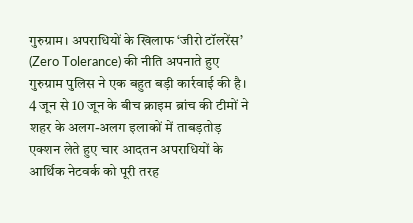गुरुग्राम। अपराधियों के खिलाफ ‘जीरो टॉलरेंस’ (Zero Tolerance) की नीति अपनाते हुए गुरुग्राम पुलिस ने एक बहुत बड़ी कार्रवाई की है। 4 जून से 10 जून के बीच क्राइम ब्रांच की टीमों ने शहर के अलग-अलग इलाकों में ताबड़तोड़ एक्शन लेते हुए चार आदतन अपराधियों के आर्थिक नेटवर्क को पूरी तरह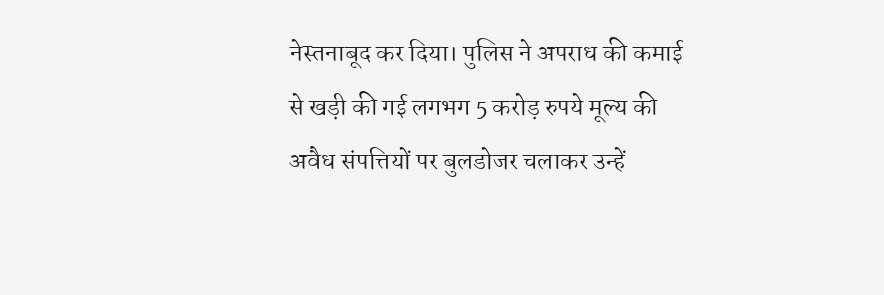नेस्तनाबूद कर दिया। पुलिस ने अपराध की कमाई से खड़ी की गई लगभग 5 करोड़ रुपये मूल्य की अवैध संपत्तियों पर बुलडोजर चलाकर उन्हें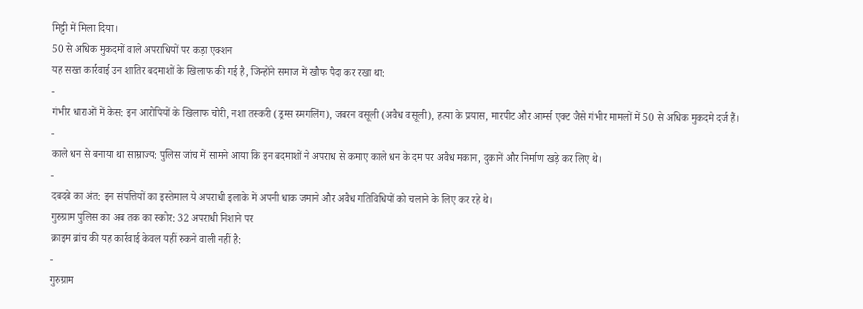मिट्टी में मिला दिया।
50 से अधिक मुकदमों वाले अपराधियों पर कड़ा एक्शन
यह सख्त कार्रवाई उन शातिर बदमाशों के खिलाफ की गई है, जिन्होंने समाज में खौफ पैदा कर रखा था:
-
गंभीर धाराओं में केस: इन आरोपियों के खिलाफ चोरी, नशा तस्करी (ड्रग्स स्मगलिंग), जबरन वसूली (अवैध वसूली), हत्या के प्रयास, मारपीट और आर्म्स एक्ट जैसे गंभीर मामलों में 50 से अधिक मुकदमे दर्ज हैं।
-
काले धन से बनाया था साम्राज्य: पुलिस जांच में सामने आया कि इन बदमाशों ने अपराध से कमाए काले धन के दम पर अवैध मकान, दुकानें और निर्माण खड़े कर लिए थे।
-
दबदबे का अंत: इन संपत्तियों का इस्तेमाल ये अपराधी इलाके में अपनी धाक जमाने और अवैध गतिविधियों को चलाने के लिए कर रहे थे।
गुरुग्राम पुलिस का अब तक का स्कोर: 32 अपराधी निशाने पर
क्राइम ब्रांच की यह कार्रवाई केवल यहीं रुकने वाली नहीं है:
-
गुरुग्राम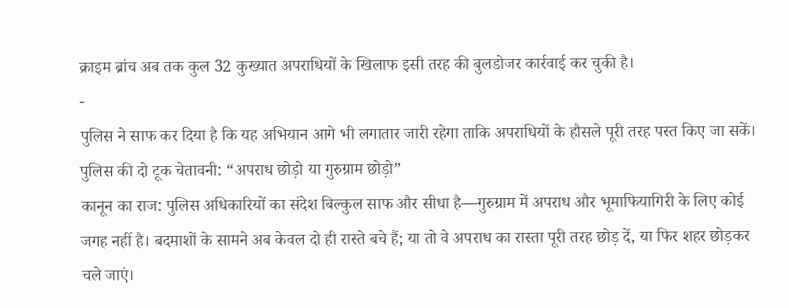क्राइम ब्रांच अब तक कुल 32 कुख्यात अपराधियों के खिलाफ इसी तरह की बुलडोजर कार्रवाई कर चुकी है।
-
पुलिस ने साफ कर दिया है कि यह अभियान आगे भी लगातार जारी रहेगा ताकि अपराधियों के हौसले पूरी तरह पस्त किए जा सकें।
पुलिस की दो टूक चेतावनी: “अपराध छोड़ो या गुरुग्राम छोड़ो”
कानून का राज: पुलिस अधिकारियों का संदेश बिल्कुल साफ और सीधा है—गुरुग्राम में अपराध और भूमाफियागिरी के लिए कोई जगह नहीं है। बदमाशों के सामने अब केवल दो ही रास्ते बचे हैं; या तो वे अपराध का रास्ता पूरी तरह छोड़ दें, या फिर शहर छोड़कर चले जाएं।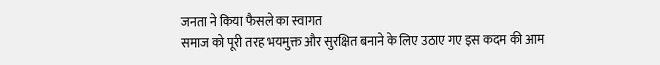जनता ने किया फैसले का स्वागत
समाज को पूरी तरह भयमुक्त और सुरक्षित बनाने के लिए उठाए गए इस कदम की आम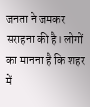जनता ने जमकर सराहना की है। लोगों का मानना है कि शहर में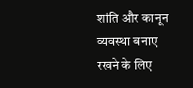शांति और कानून व्यवस्था बनाए रखने के लिए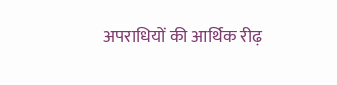अपराधियों की आर्थिक रीढ़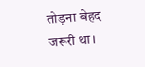तोड़ना बेहद जरूरी था।